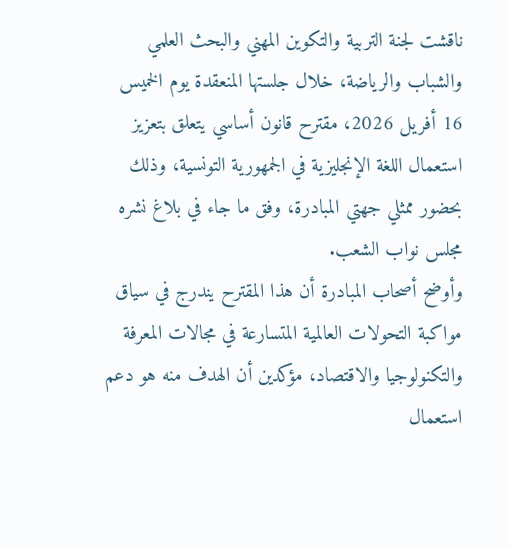ناقشت لجنة التربية والتكوين المهني والبحث العلمي والشباب والرياضة، خلال جلستها المنعقدة يوم الخميس 16 أفريل 2026، مقترح قانون أساسي يتعلق بتعزيز استعمال اللغة الإنجليزية في الجمهورية التونسية، وذلك بحضور ممثلي جهتي المبادرة، وفق ما جاء في بلاغ نشره مجلس نواب الشعب.
وأوضح أصحاب المبادرة أن هذا المقترح يندرج في سياق مواكبة التحولات العالمية المتسارعة في مجالات المعرفة والتكنولوجيا والاقتصاد، مؤكدين أن الهدف منه هو دعم استعمال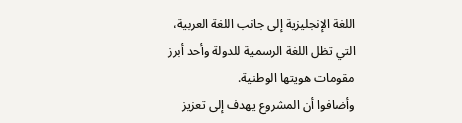اللغة الإنجليزية إلى جانب اللغة العربية، التي تظل اللغة الرسمية للدولة وأحد أبرز مقومات هويتها الوطنية.
وأضافوا أن المشروع يهدف إلى تعزيز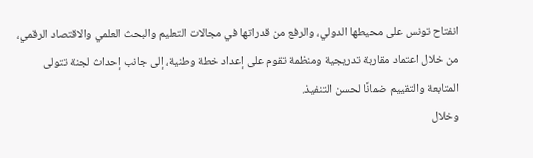انفتاح تونس على محيطها الدولي، والرفع من قدراتها في مجالات التعليم والبحث العلمي والاقتصاد الرقمي، من خلال اعتماد مقاربة تدريجية ومنظمة تقوم على إعداد خطة وطنية، إلى جانب إحداث لجنة تتولى المتابعة والتقييم ضمانًا لحسن التنفيذ.
وخلال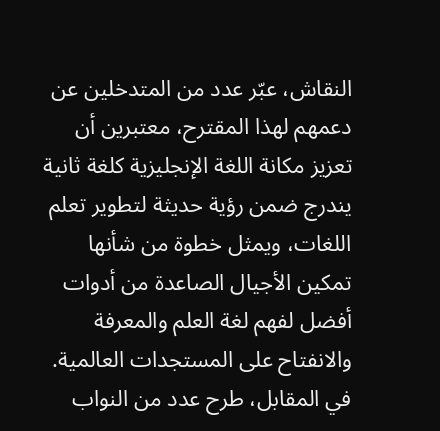النقاش، عبّر عدد من المتدخلين عن دعمهم لهذا المقترح، معتبرين أن تعزيز مكانة اللغة الإنجليزية كلغة ثانية يندرج ضمن رؤية حديثة لتطوير تعلم اللغات، ويمثل خطوة من شأنها تمكين الأجيال الصاعدة من أدوات أفضل لفهم لغة العلم والمعرفة والانفتاح على المستجدات العالمية.
في المقابل، طرح عدد من النواب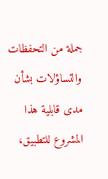جملة من التحفظات والتساؤلات بشأن مدى قابلية هذا المشروع للتطبيق،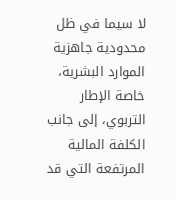لا سيما في ظل محدودية جاهزية الموارد البشرية، خاصة الإطار التربوي، إلى جانب الكلفة المالية المرتفعة التي قد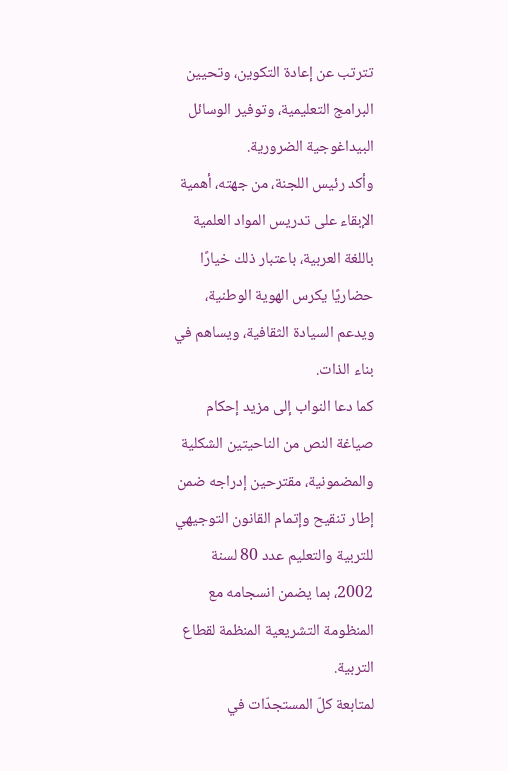تترتب عن إعادة التكوين، وتحيين البرامج التعليمية، وتوفير الوسائل البيداغوجية الضرورية.
وأكد رئيس اللجنة، من جهته، أهمية الإبقاء على تدريس المواد العلمية باللغة العربية، باعتبار ذلك خيارًا حضاريًا يكرس الهوية الوطنية، ويدعم السيادة الثقافية، ويساهم في بناء الذات.
كما دعا النواب إلى مزيد إحكام صياغة النص من الناحيتين الشكلية والمضمونية، مقترحين إدراجه ضمن إطار تنقيح وإتمام القانون التوجيهي للتربية والتعليم عدد 80 لسنة 2002، بما يضمن انسجامه مع المنظومة التشريعية المنظمة لقطاع التربية.
لمتابعة كلّ المستجدّات في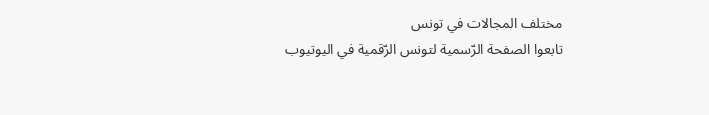مختلف المجالات في تونس
تابعوا الصفحة الرّسمية لتونس الرّقمية في اليوتيوب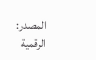المصدر:
الرقمية